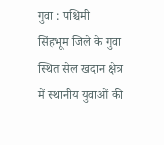गुवा : पश्चिमी सिंहभूम जिले के गुवा स्थित सेल खदान क्षेत्र में स्थानीय युवाओं की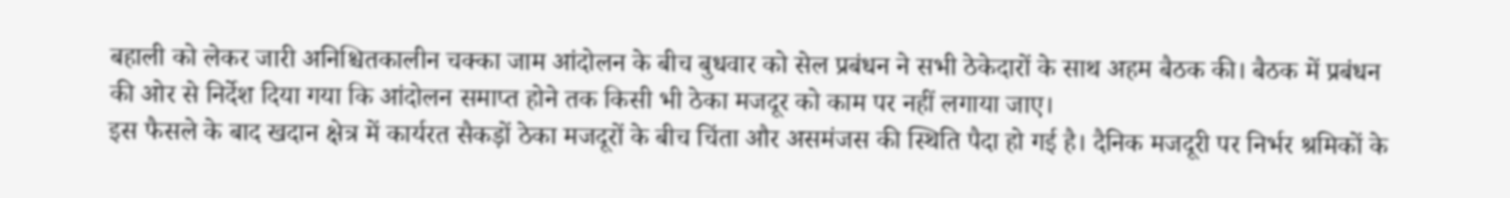बहाली को लेकर जारी अनिश्चितकालीन चक्का जाम आंदोलन के बीच बुधवार को सेल प्रबंधन ने सभी ठेकेदारों के साथ अहम बैठक की। बैठक में प्रबंधन की ओर से निर्देश दिया गया कि आंदोलन समाप्त होने तक किसी भी ठेका मजदूर को काम पर नहीं लगाया जाए।
इस फैसले के बाद खदान क्षेत्र में कार्यरत सैकड़ों ठेका मजदूरों के बीच चिंता और असमंजस की स्थिति पैदा हो गई है। दैनिक मजदूरी पर निर्भर श्रमिकों के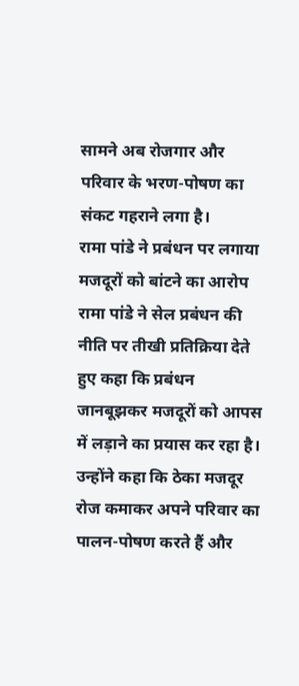सामने अब रोजगार और परिवार के भरण-पोषण का संकट गहराने लगा है।
रामा पांडे ने प्रबंधन पर लगाया मजदूरों को बांटने का आरोप
रामा पांडे ने सेल प्रबंधन की नीति पर तीखी प्रतिक्रिया देते हुए कहा कि प्रबंधन जानबूझकर मजदूरों को आपस में लड़ाने का प्रयास कर रहा है। उन्होंने कहा कि ठेका मजदूर रोज कमाकर अपने परिवार का पालन-पोषण करते हैं और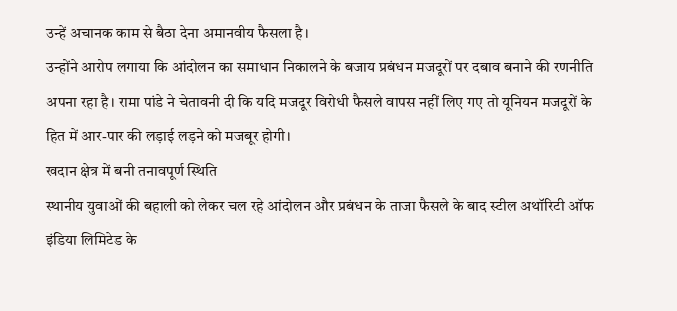उन्हें अचानक काम से बैठा देना अमानवीय फैसला है।
उन्होंने आरोप लगाया कि आंदोलन का समाधान निकालने के बजाय प्रबंधन मजदूरों पर दबाव बनाने की रणनीति अपना रहा है। रामा पांडे ने चेतावनी दी कि यदि मजदूर विरोधी फैसले वापस नहीं लिए गए तो यूनियन मजदूरों के हित में आर-पार की लड़ाई लड़ने को मजबूर होगी।
खदान क्षेत्र में बनी तनावपूर्ण स्थिति
स्थानीय युवाओं की बहाली को लेकर चल रहे आंदोलन और प्रबंधन के ताजा फैसले के बाद स्टील अथॉरिटी ऑफ इंडिया लिमिटेड के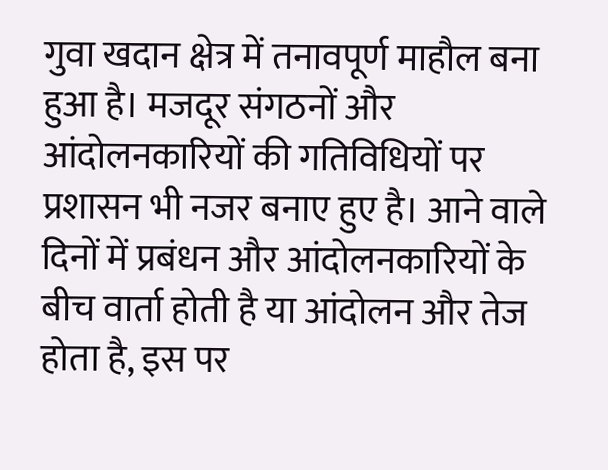गुवा खदान क्षेत्र में तनावपूर्ण माहौल बना हुआ है। मजदूर संगठनों और आंदोलनकारियों की गतिविधियों पर प्रशासन भी नजर बनाए हुए है। आने वाले दिनों में प्रबंधन और आंदोलनकारियों के बीच वार्ता होती है या आंदोलन और तेज होता है, इस पर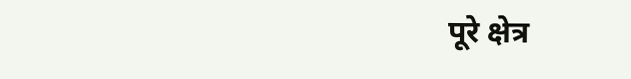पूरे क्षेत्र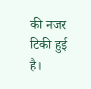की नजर टिकी हुई है।